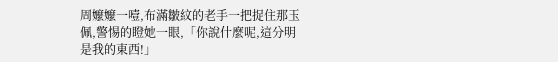周嬤嬤一噎,布滿皺紋的老手一把捉住那玉佩,警惕的瞪她一眼,「你說什麼呢,這分明是我的東西!」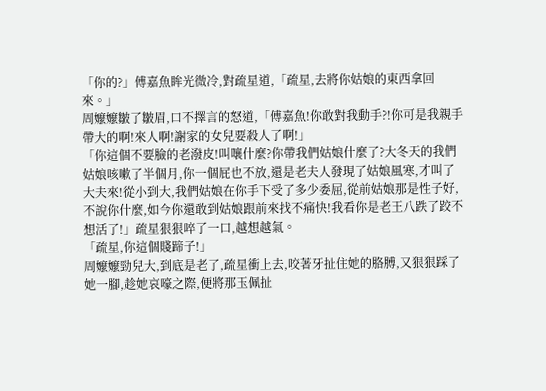「你的?」傅嘉魚眸光微冷,對疏星道,「疏星,去將你姑娘的東西拿回來。」
周嬤嬤皺了皺眉,口不擇言的怒道,「傅嘉魚!你敢對我動手?!你可是我親手帶大的啊!來人啊!謝家的女兒要殺人了啊!」
「你這個不要臉的老潑皮!叫嚷什麼?你帶我們姑娘什麼了?大冬天的我們姑娘咳嗽了半個月,你一個屁也不放,還是老夫人發現了姑娘風寒,才叫了大夫來!從小到大,我們姑娘在你手下受了多少委屈,從前姑娘那是性子好,不說你什麼,如今你還敢到姑娘跟前來找不痛快!我看你是老王八跌了跤不想活了!」疏星狠狠啐了一口,越想越氣。
「疏星,你這個賤蹄子!」
周嬤嬤勁兒大,到底是老了,疏星衝上去,咬著牙扯住她的胳膊,又狠狠踩了她一腳,趁她哀嚎之際,便將那玉佩扯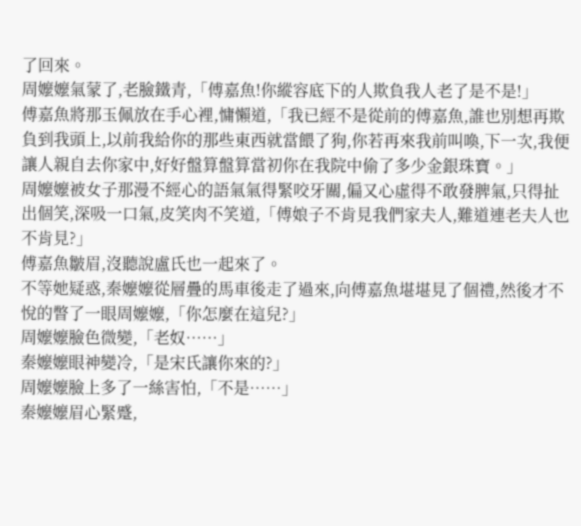了回來。
周嬤嬤氣蒙了,老臉鐵青,「傅嘉魚!你縱容底下的人欺負我人老了是不是!」
傅嘉魚將那玉佩放在手心裡,慵懶道,「我已經不是從前的傅嘉魚,誰也別想再欺負到我頭上,以前我給你的那些東西就當餵了狗,你若再來我前叫喚,下一次,我便讓人親自去你家中,好好盤算盤算當初你在我院中偷了多少金銀珠寶。」
周嬤嬤被女子那漫不經心的語氣氣得緊咬牙關,偏又心虛得不敢發脾氣,只得扯出個笑,深吸一口氣,皮笑肉不笑道,「傅娘子不肯見我們家夫人,難道連老夫人也不肯見?」
傅嘉魚皺眉,沒聽說盧氏也一起來了。
不等她疑惑,秦嬤嬤從層疊的馬車後走了過來,向傅嘉魚堪堪見了個禮,然後才不悅的瞥了一眼周嬤嬤,「你怎麼在這兒?」
周嬤嬤臉色微變,「老奴……」
秦嬤嬤眼神變冷,「是宋氏讓你來的?」
周嬤嬤臉上多了一絲害怕,「不是……」
秦嬤嬤眉心緊蹙,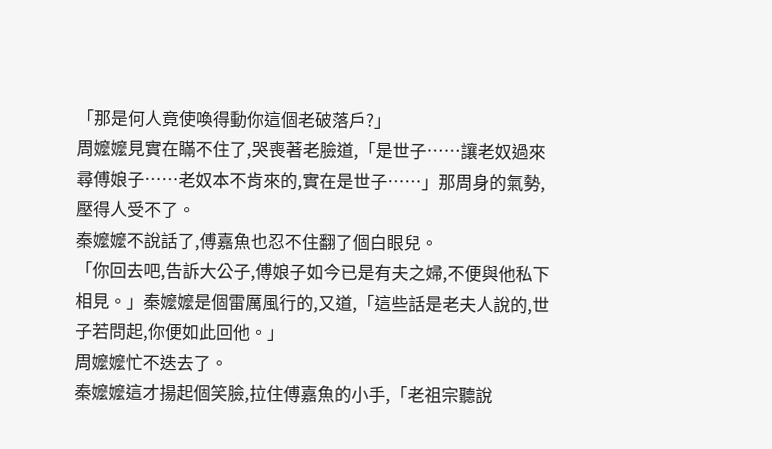「那是何人竟使喚得動你這個老破落戶?」
周嬤嬤見實在瞞不住了,哭喪著老臉道,「是世子……讓老奴過來尋傅娘子……老奴本不肯來的,實在是世子……」那周身的氣勢,壓得人受不了。
秦嬤嬤不說話了,傅嘉魚也忍不住翻了個白眼兒。
「你回去吧,告訴大公子,傅娘子如今已是有夫之婦,不便與他私下相見。」秦嬤嬤是個雷厲風行的,又道,「這些話是老夫人說的,世子若問起,你便如此回他。」
周嬤嬤忙不迭去了。
秦嬤嬤這才揚起個笑臉,拉住傅嘉魚的小手,「老祖宗聽說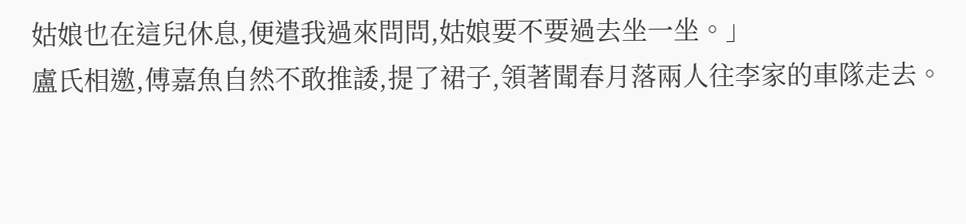姑娘也在這兒休息,便遣我過來問問,姑娘要不要過去坐一坐。」
盧氏相邀,傅嘉魚自然不敢推諉,提了裙子,領著聞春月落兩人往李家的車隊走去。